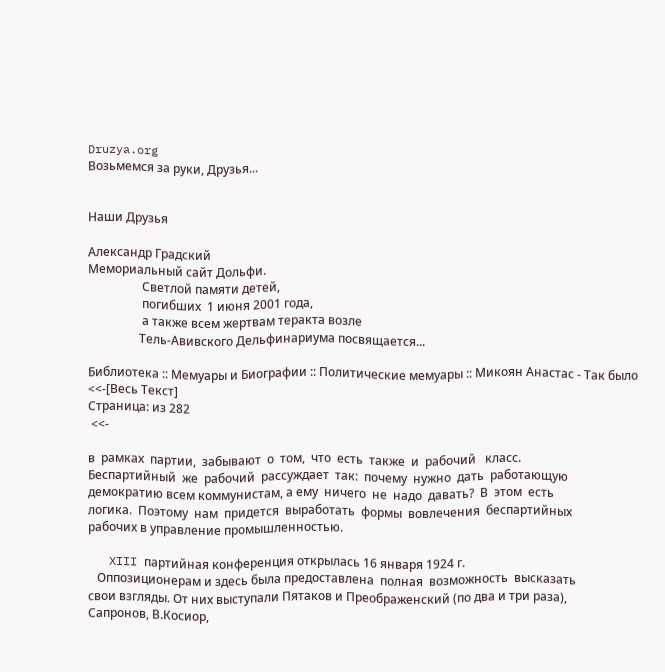Druzya.org
Возьмемся за руки, Друзья...


Наши Друзья

Александр Градский
Мемориальный сайт Дольфи.
                  Светлой памяти детей,
                  погибших  1 июня 2001 года,
                  а также всем жертвам теракта возле
                 Тель-Авивского Дельфинариума посвящается...

Библиотека :: Мемуары и Биографии :: Политические мемуары :: Микоян Анастас - Так было
<<-[Весь Текст]
Страница: из 282
 <<-

в  рамках  партии,  забывают  о  том,  что  есть  также  и  рабочий   класс.
Беспартийный  же  рабочий  рассуждает  так:  почему  нужно  дать  работающую
демократию всем коммунистам, а ему  ничего  не  надо  давать?  В  этом  есть
логика.  Поэтому  нам  придется  выработать  формы  вовлечения  беспартийных
рабочих в управление промышленностью.

   XIII партийная конференция открылась 16 января 1924 г.
   Оппозиционерам и здесь была предоставлена  полная  возможность  высказать
свои взгляды. От них выступали Пятаков и Преображенский (по два и три раза),
Сапронов, В.Косиор,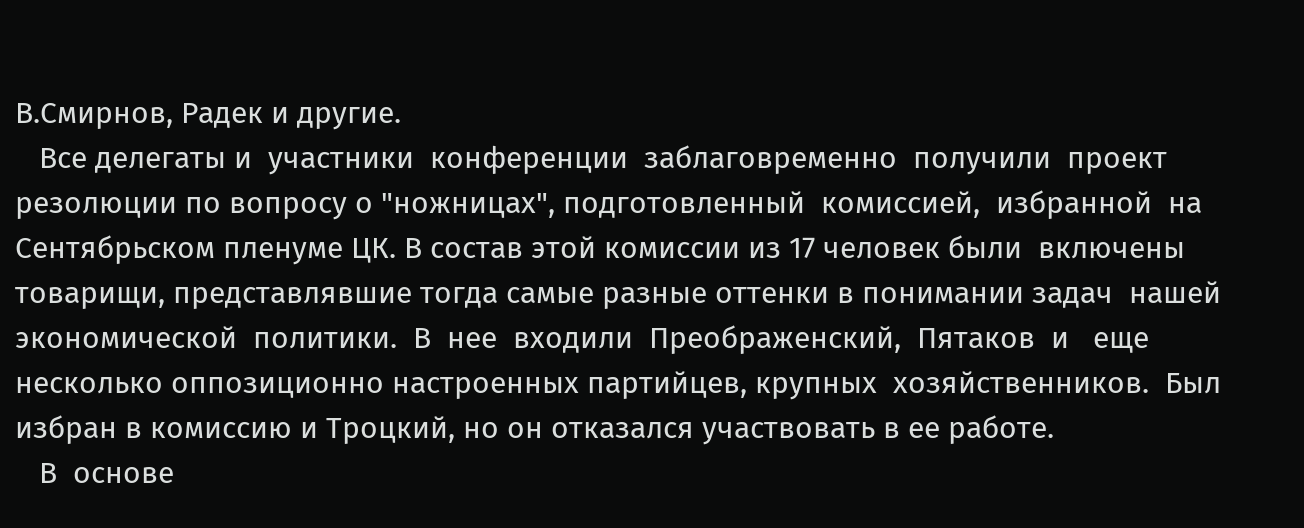В.Смирнов, Радек и другие.
   Все делегаты и  участники  конференции  заблаговременно  получили  проект
резолюции по вопросу о "ножницах", подготовленный  комиссией,  избранной  на
Сентябрьском пленуме ЦК. В состав этой комиссии из 17 человек были  включены
товарищи, представлявшие тогда самые разные оттенки в понимании задач  нашей
экономической  политики.  В  нее  входили  Преображенский,  Пятаков  и   еще
несколько оппозиционно настроенных партийцев, крупных  хозяйственников.  Был
избран в комиссию и Троцкий, но он отказался участвовать в ее работе.
   В  основе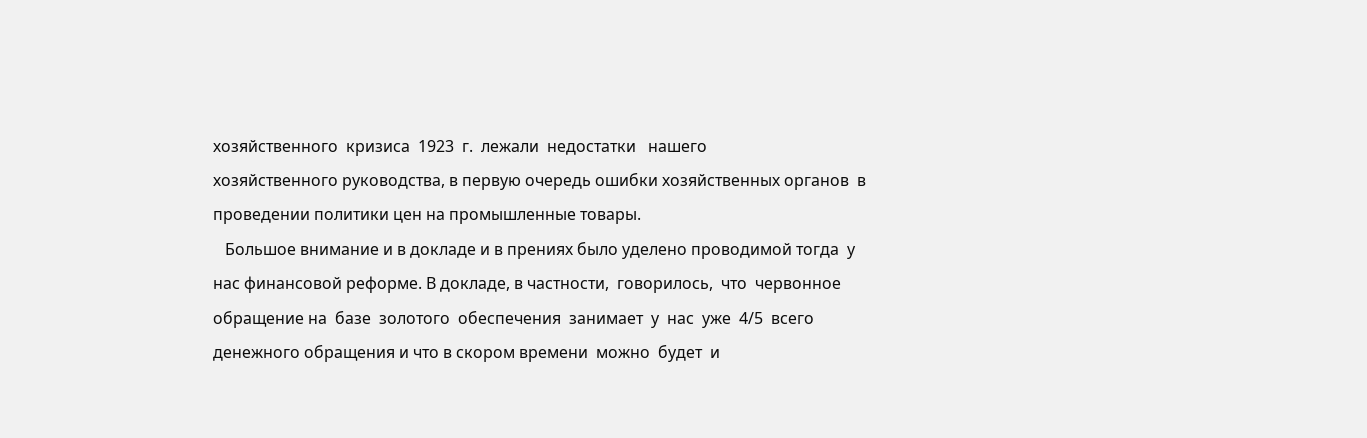хозяйственного  кризиса  1923  г.  лежали  недостатки   нашего
хозяйственного руководства, в первую очередь ошибки хозяйственных органов  в
проведении политики цен на промышленные товары.
   Большое внимание и в докладе и в прениях было уделено проводимой тогда  у
нас финансовой реформе. В докладе, в частности,  говорилось,  что  червонное
обращение на  базе  золотого  обеспечения  занимает  у  нас  уже  4/5  всего
денежного обращения и что в скором времени  можно  будет  и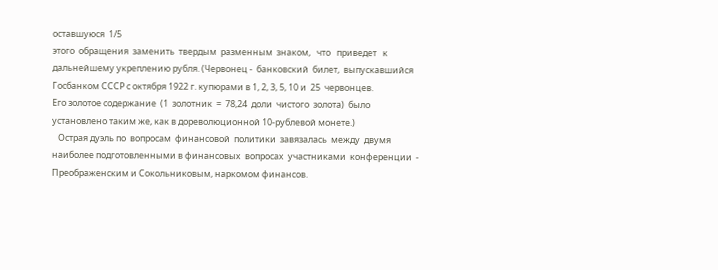оставшуюся  1/5
этого  обращения  заменить  твердым  разменным  знаком,   что   приведет   к
дальнейшему укреплению рубля. (Червонец -  банковский  билет,  выпускавшийся
Госбанком СССР с октября 1922 г. купюрами в 1, 2, 3, 5, 10 и  25  червонцев.
Его золотое содержание  (1  золотник  =  78,24  доли  чистого  золота)  было
установлено таким же, как в дореволюционной 10-рублевой монете.)
   Острая дуэль по  вопросам  финансовой  политики  завязалась  между  двумя
наиболее подготовленными в финансовых  вопросах  участниками  конференции  -
Преображенским и Сокольниковым, наркомом финансов.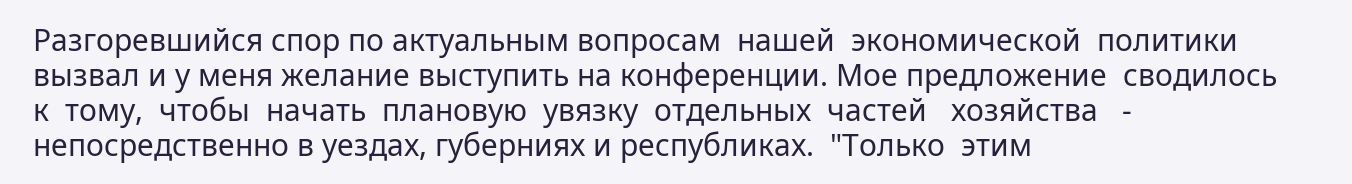Разгоревшийся спор по актуальным вопросам  нашей  экономической  политики
вызвал и у меня желание выступить на конференции. Мое предложение  сводилось
к  тому,  чтобы  начать  плановую  увязку  отдельных  частей   хозяйства   -
непосредственно в уездах, губерниях и республиках.  "Только  этим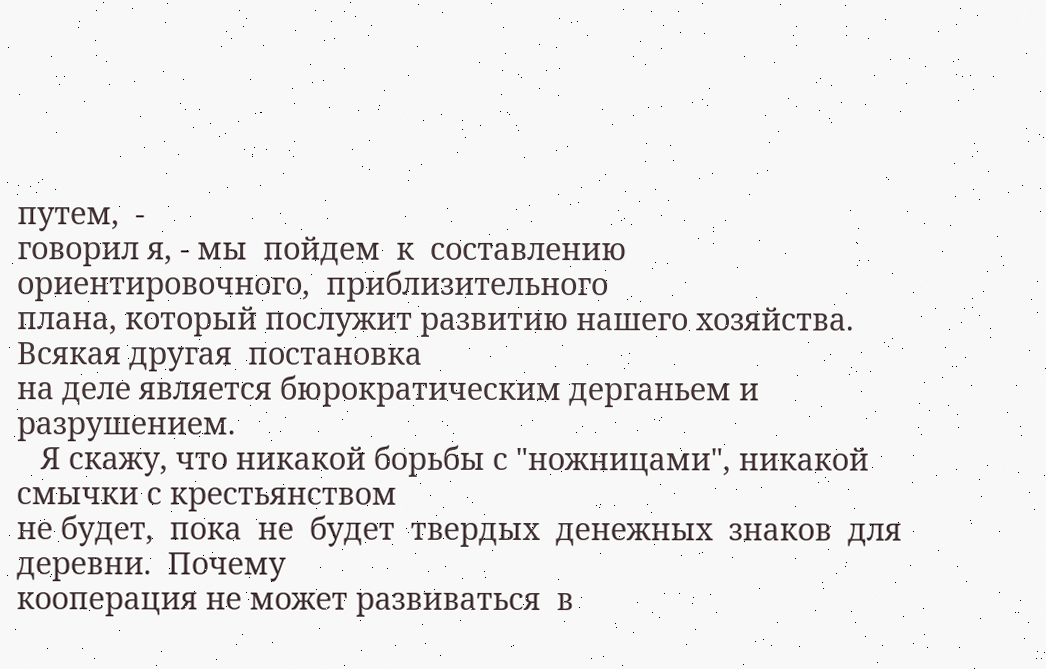путем,  -
говорил я, - мы  пойдем  к  составлению  ориентировочного,  приблизительного
плана, который послужит развитию нашего хозяйства. Всякая другая  постановка
на деле является бюрократическим дерганьем и разрушением.
   Я скажу, что никакой борьбы с "ножницами", никакой смычки с крестьянством
не будет,  пока  не  будет  твердых  денежных  знаков  для  деревни.  Почему
кооперация не может развиваться  в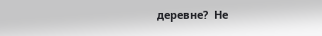деревне?  Не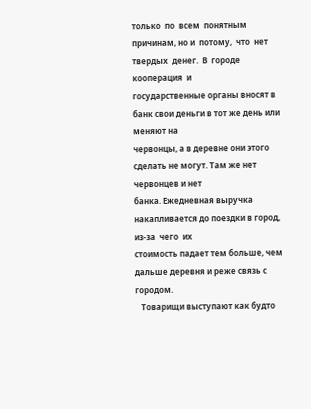только  по  всем  понятным
причинам, но и  потому,  что  нет  твердых  денег.  В  городе  кооперация  и
государственные органы вносят в банк свои деньги в тот же день или меняют на
червонцы, а в деревне они этого сделать не могут. Там же нет червонцев и нет
банка. Ежедневная выручка накапливается до поездки в город,  из-за  чего  их
стоимость падает тем больше, чем дальше деревня и реже связь с городом.
   Товарищи выступают как будто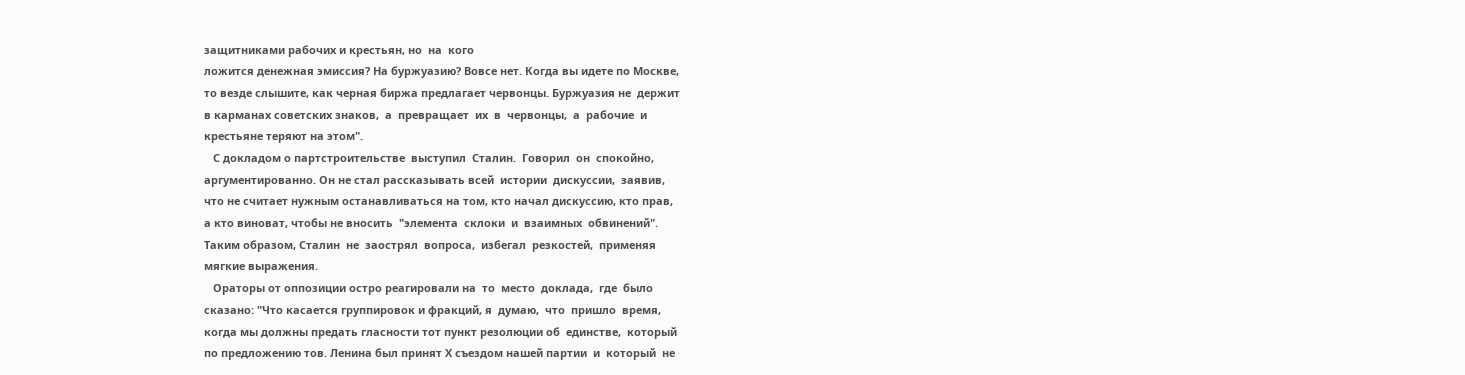защитниками рабочих и крестьян, но  на  кого
ложится денежная эмиссия? На буржуазию? Вовсе нет. Когда вы идете по Москве,
то везде слышите, как черная биржа предлагает червонцы. Буржуазия не  держит
в карманах советских знаков,  а  превращает  их  в  червонцы,  а  рабочие  и
крестьяне теряют на этом".
   С докладом о партстроительстве  выступил  Сталин.  Говорил  он  спокойно,
аргументированно. Он не стал рассказывать всей  истории  дискуссии,  заявив,
что не считает нужным останавливаться на том, кто начал дискуссию, кто прав,
а кто виноват, чтобы не вносить  "элемента  склоки  и  взаимных  обвинений".
Таким образом, Сталин  не  заострял  вопроса,  избегал  резкостей,  применяя
мягкие выражения.
   Ораторы от оппозиции остро реагировали на  то  место  доклада,  где  было
сказано: "Что касается группировок и фракций, я  думаю,  что  пришло  время,
когда мы должны предать гласности тот пункт резолюции об  единстве,  который
по предложению тов. Ленина был принят Х съездом нашей партии  и  который  не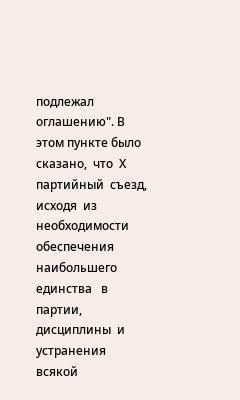подлежал оглашению". В этом пункте было  сказано,  что  Х  партийный  съезд,
исходя  из  необходимости  обеспечения  наибольшего   единства   в   партии,
дисциплины  и  устранения  всякой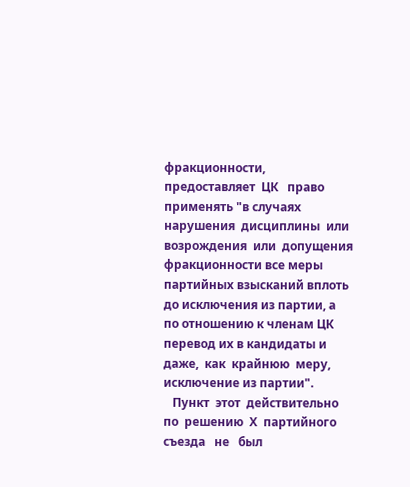фракционности,  предоставляет  ЦК   право
применять "в случаях нарушения  дисциплины  или  возрождения  или  допущения
фракционности все меры партийных взысканий вплоть до исключения из партии, а
по отношению к членам ЦК перевод их в кандидаты и даже,  как  крайнюю  меру,
исключение из партии".
   Пункт  этот  действительно  по  решению  Х  партийного  съезда   не   был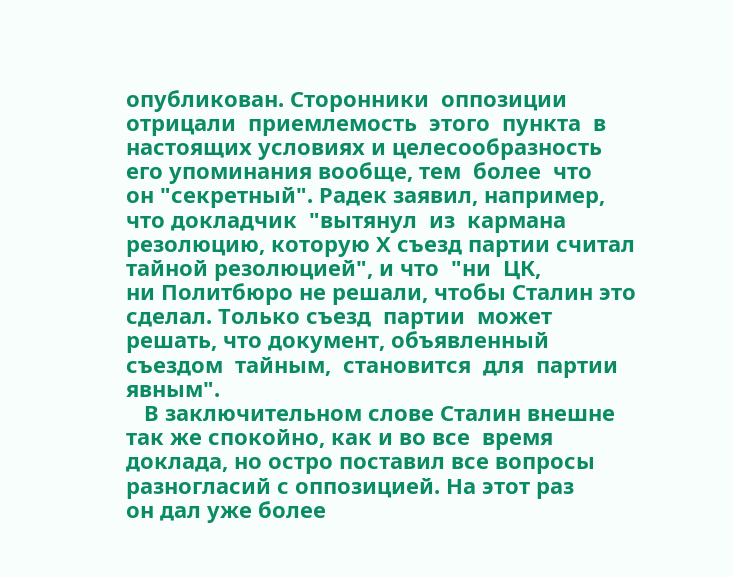опубликован. Сторонники  оппозиции  отрицали  приемлемость  этого  пункта  в
настоящих условиях и целесообразность его упоминания вообще, тем  более  что
он "секретный". Радек заявил, например, что докладчик  "вытянул  из  кармана
резолюцию, которую Х съезд партии считал тайной резолюцией", и что  "ни  ЦК,
ни Политбюро не решали, чтобы Сталин это сделал. Только съезд  партии  может
решать, что документ, объявленный  съездом  тайным,  становится  для  партии
явным".
   В заключительном слове Сталин внешне так же спокойно, как и во все  время
доклада, но остро поставил все вопросы разногласий с оппозицией. На этот раз
он дал уже более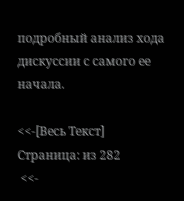подробный анализ хода дискуссии с самого ее начала.

<<-[Весь Текст]
Страница: из 282
 <<-